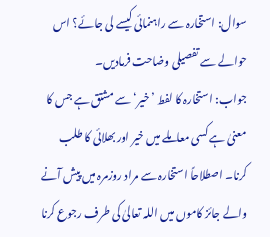سوال: استخارہ سے راہنمائی کیسے لی جائے؟ اس حوالے سے تفصیلی وضاحت فرمادیں۔
جواب: استخارہ کا لفط ’خیر‘ سے مشتق ہے جس کا معنیٰ ہے کسی معاملے میں خیر اور بھلائی کا طلب کرنا۔ اصطلاحاً استخارہ سے مراد روزمرہ میں پیش آنے والے جائز کاموں میں اللہ تعالیٰ کی طرف رجوع کرنا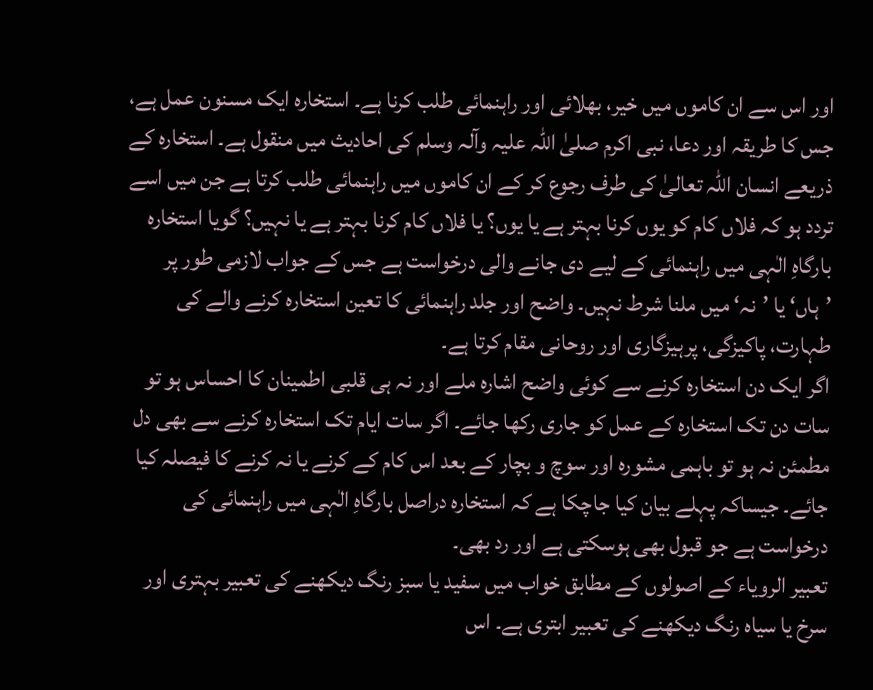اور اس سے ان کاموں میں خیر، بھلائی اور راہنمائی طلب کرنا ہے۔ استخارہ ایک مسنون عمل ہے، جس کا طریقہ اور دعا، نبی اکرم صلیٰ اللہ علیہ وآلہ وسلم کی احادیث میں منقول ہے۔ استخارہ کے ذریعے انسان اللہ تعالیٰ کی طرف رجوع کر کے ان کاموں میں راہنمائی طلب کرتا ہے جن میں اسے تردد ہو کہ فلاں کام کو یوں کرنا بہتر ہے یا یوں؟ یا فلاں کام کرنا بہتر ہے یا نہیں؟ گویا استخارہ بارگاہِ الٰہی میں راہنمائی کے لیے دی جانے والی درخواست ہے جس کے جواب لازمی طور پر ’ہاں‘ یا ’نہ‘ میں ملنا شرط نہیں۔ واضح اور جلد راہنمائی کا تعین استخارہ کرنے والے کی طہارت، پاکیزگی، پرہیزگاری اور روحانی مقام کرتا ہے۔
اگر ایک دن استخارہ کرنے سے کوئی واضح اشارہ ملے اور نہ ہی قلبی اطمینان کا احساس ہو تو سات دن تک استخارہ کے عمل کو جاری رکھا جائے۔ اگر سات ایام تک استخارہ کرنے سے بھی دل مطمئن نہ ہو تو باہمی مشورہ اور سوچ و بچار کے بعد اس کام کے کرنے یا نہ کرنے کا فیصلہ کیا جائے۔ جیساکہ پہلے بیان کیا جاچکا ہے کہ استخارہ دراصل بارگاہِ الٰہی میں راہنمائی کی درخواست ہے جو قبول بھی ہوسکتی ہے اور رد بھی۔
تعبیر الرویاء کے اصولوں کے مطابق خواب میں سفید یا سبز رنگ دیکھنے کی تعبیر بہتری اور سرخ یا سیاہ رنگ دیکھنے کی تعبیر ابتری ہے۔ اس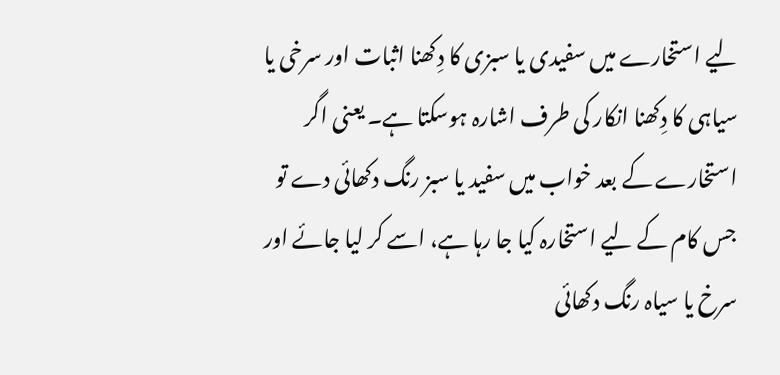لیے استخارے میں سفیدی یا سبزی کا دِکھنا اثبات اور سرخی یا سیاہی کا دِکھنا انکار کی طرف اشارہ ہوسکتا ہے۔ یعنی اگر استخارے کے بعد خواب میں سفید یا سبز رنگ دکھائی دے تو جس کام کے لیے استخارہ کیا جا رہا ہے، اسے کر لیا جائے اور سرخ یا سیاہ رنگ دکھائی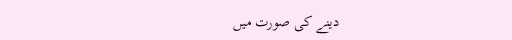دینے کی صورت میں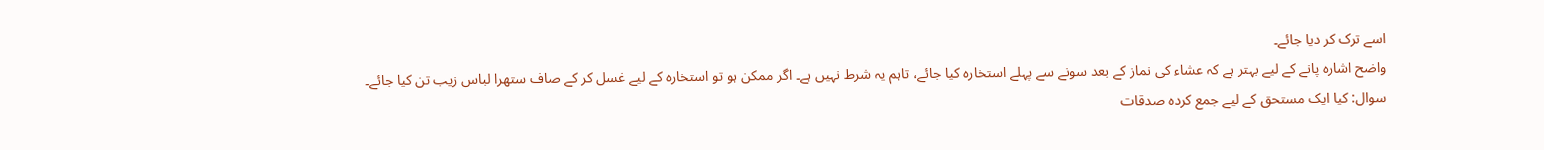اسے ترک کر دیا جائے۔
واضح اشارہ پانے کے لیے بہتر ہے کہ عشاء کی نماز کے بعد سونے سے پہلے استخارہ کیا جائے، تاہم یہ شرط نہیں ہے۔ اگر ممکن ہو تو استخارہ کے لیے غسل کر کے صاف ستھرا لباس زیب تن کیا جائے۔
سوال: کیا ایک مستحق کے لیے جمع کردہ صدقات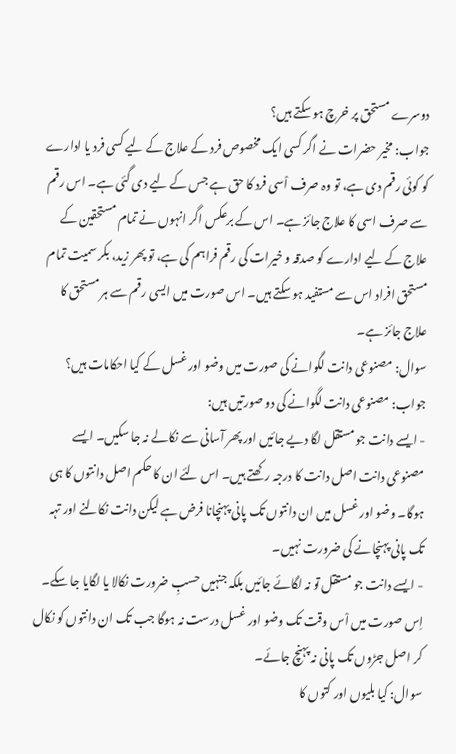دوسرے مستحق پر خرچ ہو سکتے ہیں؟
جواب: مخیر حضرات نے اگر کسی ایک مخصوص فرد کے علاج کے لیے کسی فرد یا ادارے کو کوئی رقم دی ہے، تو وہ صرف اْسی فرد کا حق ہے جس کے لیے دی گئی ہے۔ اس رقم سے صرف اسی کا علاج جائز ہے۔ اس کے برعکس اگر انہوں نے تمام مستحقین کے علاج کے لیے ادارے کو صدقہ و خیرات کی رقم فراہم کی ہے، تو پھر زید، بکر سمیت تمام مستحق افراد اس سے مستفید ہو سکتے ہیں۔ اس صورت میں ایسی رقم سے ہر مستحق کا علاج جائز ہے۔
سوال: مصنوعی دانت لگوانے کی صورت میں وضو اور غسل کے کیا احکامات ہیں؟
جواب: مصنوعی دانت لگوانے کی دو صورتیں ہیں:
- ایسے دانت جو مستقل لگا دیے جائیں اور پھر آسانی سے نکالے نہ جا سکیں۔ ایسے مصنوعی دانت اصل دانت کا درجہ رکھتے ہیں۔ اس لئے ان کا حکم اصل دانتوں کا ہی ہوگا۔ وضو اور غسل میں ان دانتوں تک پانی پہنچانا فرض ہے لیکن دانت نکالنے اور تہہ تک پانی پہنچانے کی ضرورت نہیں۔
- ایسے دانت جو مستقل تو نہ لگائے جائیں بلکہ جنہیں حسبِ ضرورت نکالا یا لگایا جا سکے۔ اِس صورت میں اْس وقت تک وضو اور غسل درست نہ ہوگا جب تک ان دانتوں کو نکال کر اصل جڑوں تک پانی نہ پہنچ جائے۔
سوال: کیا بلیوں اور کتوں کا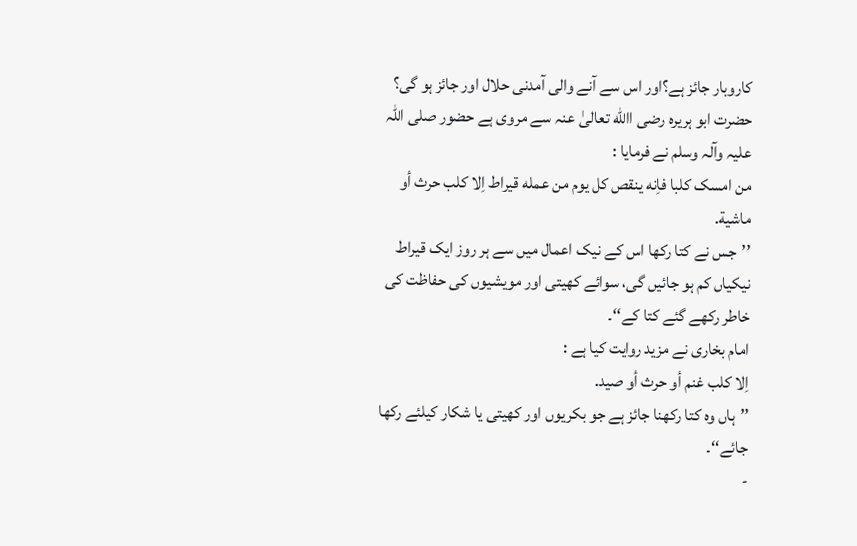کاروبار جائز ہے؟اور اس سے آنے والی آمدنی حلال اور جائز ہو گی؟
حضرت ابو ہریرہ رضی االله تعالیٰ عنہ سے مروی ہے حضور صلی اللہ علیہ وآلہ وسلم نے فرمایا :
من امسک کلبا فاِنه ينقص کل يوم من عمله قيراط اِلا کلب حرث أو ماشية.
’’جس نے کتا رکھا اس کے نیک اعمال میں سے ہر روز ایک قیراط نیکیاں کم ہو جائیں گی، سوائے کھیتی اور مویشیوں کی حفاظت کی خاطر رکھے گئے کتا کے‘‘۔
امام بخاری نے مزید روایت کیا ہے :
اِلا کلب غنم أو حرث أو صيد.
’’ہاں وہ کتا رکھنا جائز ہے جو بکریوں اور کھیتی یا شکار کیلئے رکھا جائے‘‘۔
-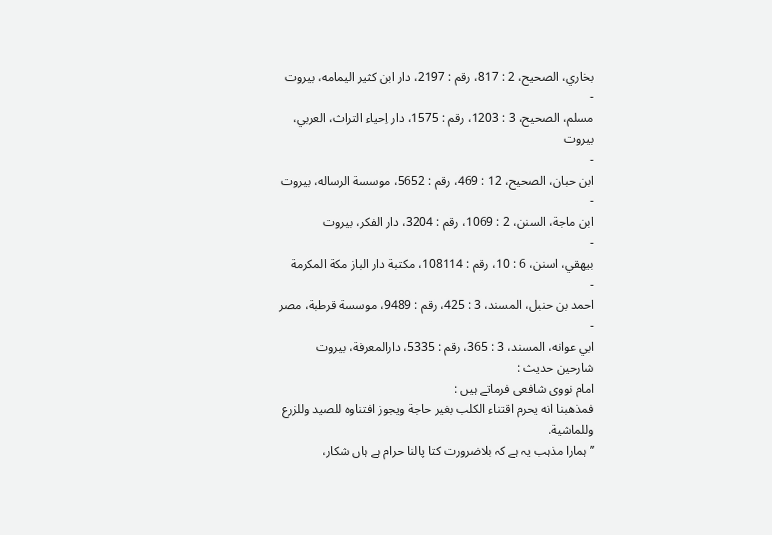بخاري، الصحيح، 2 : 817، رقم : 2197، دار ابن کثير اليمامه، بيروت
-
مسلم، الصحيح، 3 : 1203، رقم : 1575، دار اِحياء التراث، العربي، بيروت
-
ابن حبان، الصحيح، 12 : 469، رقم : 5652، موسسة الرساله، بيروت
-
ابن ماجة، السنن، 2 : 1069، رقم : 3204، دار الفکر، بيروت
-
بيهقي، اسنن، 6 : 10، رقم : 108114، مکتبة دار الباز مکة المکرمة
-
احمد بن حنبل، المسند، 3 : 425، رقم : 9489، موسسة قرطبة، مصر
-
ابي عوانه، المسند، 3 : 365، رقم : 5335، دارالمعرفة، بيروت
شارحین حدیث :
امام نووی شافعی فرماتے ہیں :
فمذهبنا انه يحرم اقتناء الکلب بغير حاجة ويجوز افتناوه للصيد وللزرع وللماشية.
’’ہمارا مذہب یہ ہے کہ بلاضرورت کتا پالنا حرام ہے ہاں شکار،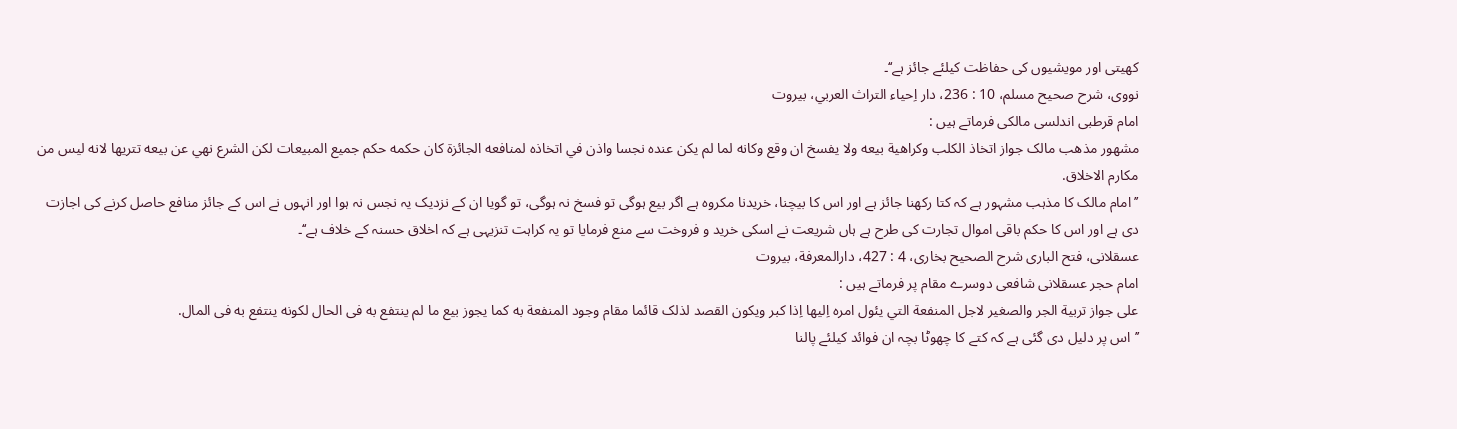کھیتی اور مویشیوں کی حفاظت کیلئے جائز ہے‘‘۔
نووی، شرح صحيح مسلم، 10 : 236، دار اِحياء التراث العربي، بيروت
امام قرطبی اندلسی مالکی فرماتے ہیں :
مشهور مذهب مالک جواز اتخاذ الکلب وکراهية بيعه ولا يفسخ ان وقع وکانه لما لم يکن عنده نجسا واذن في اتخاذه لمنافعه الجائزة کان حکمه حکم جميع المبيعات لکن الشرع نهي عن بيعه تتريها لانه ليس من مکارم الاخلاق.
’’امام مالک کا مذہب مشہور ہے کہ کتا رکھنا جائز ہے اور اس کا بیچنا، خریدنا مکروہ ہے اگر بیع ہوگی تو فسخ نہ ہوگی، تو گویا ان کے نزدیک یہ نجس نہ ہوا اور انہوں نے اس کے جائز منافع حاصل کرنے کی اجازت دی ہے اور اس کا حکم باقی اموال تجارت کی طرح ہے ہاں شریعت نے اسکی خرید و فروخت سے منع فرمایا تو یہ کراہت تنزیہی ہے کہ اخلاق حسنہ کے خلاف ہے‘‘۔
عسقلانی، فتح الباری شرح الصحيح بخاری، 4 : 427، دارالمعرفة، بيروت
امام حجر عسقلانی شافعی دوسرے مقام پر فرماتے ہیں :
علی جواز تربية الجر والصغير لاجل المنفعة التي يئول امره اِليها اِذا کبر ويکون القصد لذلک قائما مقام وجود المنفعة به کما يجوز بيع ما لم ينتفع به فی الحال لکونه ينتفع به فی المال.
’’اس پر دلیل دی گئی ہے کہ کتے کا چھوٹا بچہ ان فوائد کیلئے پالنا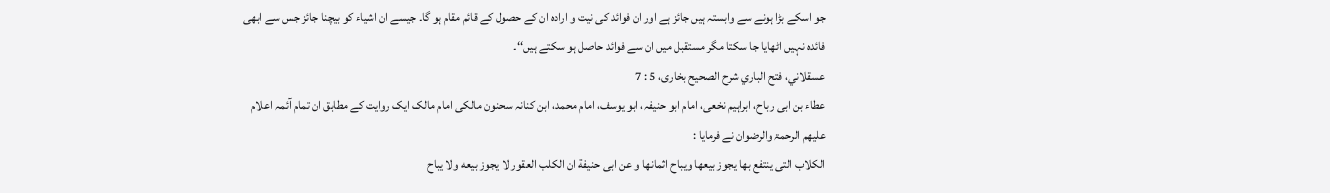جو اسکے بڑا ہونے سے وابستہ ہیں جائز ہے اور ان فوائد کی نیت و ارادہ ان کے حصول کے قائم مقام ہو گا۔ جیسے ان اشیاء کو بیچنا جائز جس سے ابھی فائدہ نہیں اٹھایا جا سکتا مگر مستقبل میں ان سے فوائد حاصل ہو سکتے ہیں‘‘۔
عسقلاني، فتح الباري شرح الصحيح بخاری، 5 : 7
عطاء بن ابی رباح، ابراہیم نخعی، امام ابو حنیفہ، ابو یوسف، امام محمد، ابن کنانہ سحنون مالکی امام مالک ایک روایت کے مطابق ان تمام آئمہ اعلام علیھم الرحمۃ والرضوان نے فرمایا :
الکلاب التی ينتفع بها يجوز بيعها ويباح اثمانها و عن ابی حنيفة ان الکلب العقور لا يجوز بيعه ولا يباح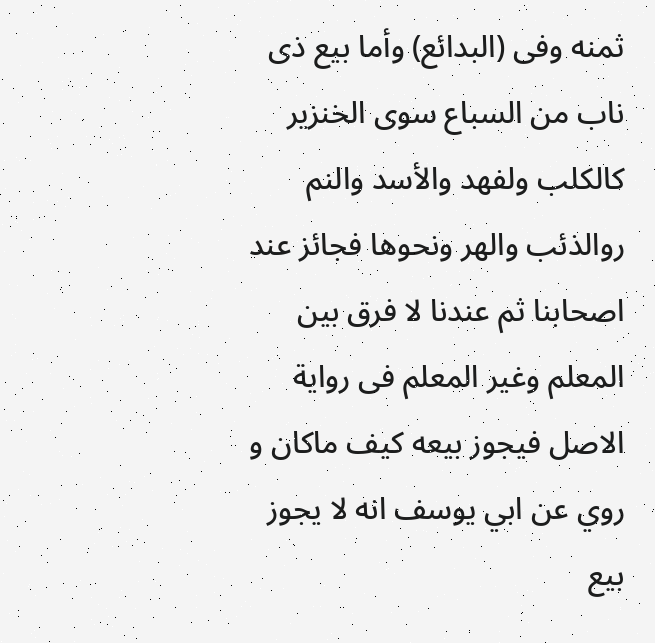ثمنه وفی (البدائع) وأما بيع ذی ناب من السباع سوی الخنزير کالکلب ولفهد والأسد والنم روالذئب والهر ونحوها فجائز عند اصحابنا ثم عندنا لا فرق بين المعلم وغير المعلم فی رواية الاصل فيجوز بيعه کيف ماکان و روي عن ابي يوسف انه لا يجوز بيع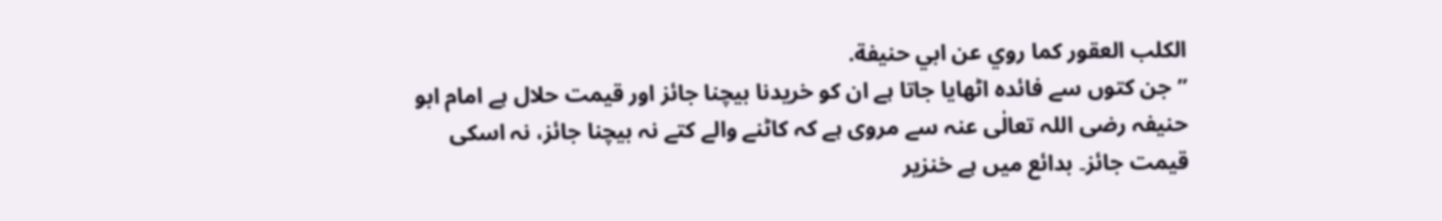الکلب العقور کما روي عن ابي حنيفة.
’’جن کتوں سے فائدہ اٹھایا جاتا ہے ان کو خریدنا بیچنا جائز اور قیمت حلال ہے امام ابو حنیفہ رضی اللہ تعالٰی عنہ سے مروی ہے کہ کاٹنے والے کتے نہ بیچنا جائز، نہ اسکی قیمت جائز۔ بدائع میں ہے خنزیر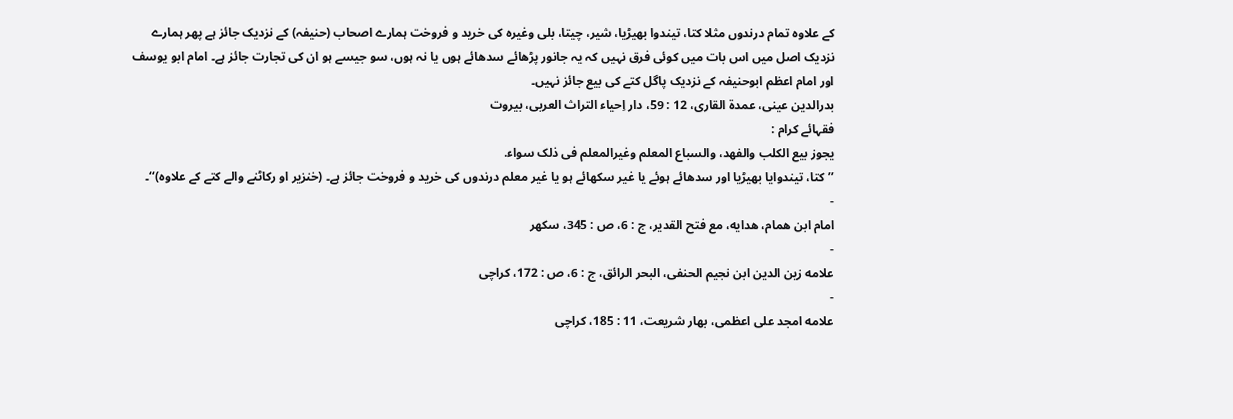کے علاوہ تمام درندوں مثلا کتا، تیندوا بھیڑیا، شیر، چیتا، بلی وغیرہ کی خرید و فروخت ہمارے اصحاب (حنیفہ) کے نزدیک جائز ہے پھر ہمارے نزدیک اصل میں اس بات میں کوئی فرق نہیں کہ یہ جانور پڑھائے سدھائے ہوں یا نہ ہوں، سو جیسے ہو ان کی تجارت جائز ہے۔ امام ابو یوسف اور امام اعظم ابوحنیفہ کے نزدیک پاگل کتے کی بیع جائز نہیں۔
بدرالدين عينی، عمدة القاری، 12 : 59، دار اِحياء التراث العربی، بيروت
فقہائے کرام :
يجوز بيع الکلب والفهد، والسباع المعلم وغيرالمعلم فی ذلک سواء.
’’کتا، تیندوایا بھیڑیا اور سدھائے ہوئے یا غیر سکھائے ہو یا غیر معلم درندوں کی خرید و فروخت جائز ہے۔ (خنزیر او رکاٹنے والے کتے کے علاوہ)‘‘۔
-
امام ابن همام، هدايه، مع فتح القدير، ج : 6، ص : 345، سکهر
-
علامه زين الدين ابن نجيم الحنفی، البحر الرائق، ج : 6، ص : 172، کراچی
-
علامه امجد علی اعظمی، بهار شريعت، 11 : 185، کراچی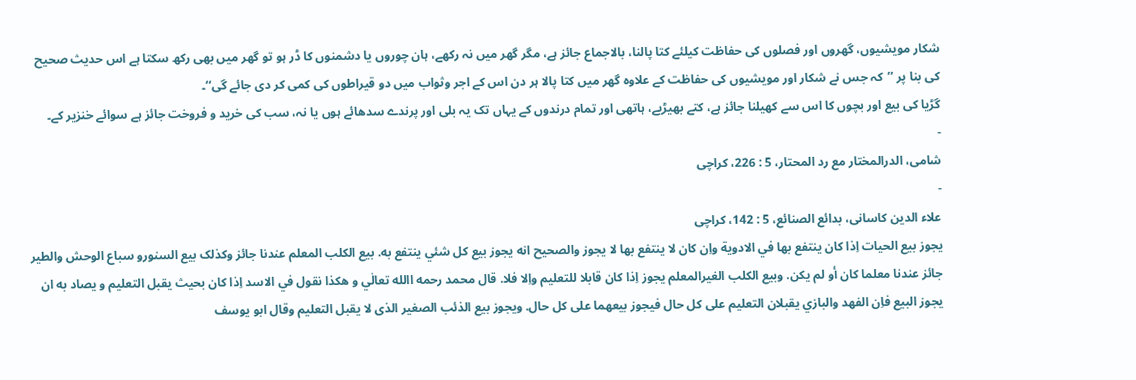شکار مویشیوں، گھروں اور فصلوں کی حفاظت کیلئے کتا پالنا، بالاجماع جائز ہے، مگر گھر میں نہ رکھے، ہان چوروں یا دشمنوں کا ڈر ہو تو گھر میں بھی رکھ سکتا ہے اس حدیث صحیح کی بنا پر ’’کہ جس نے شکار اور مویشیوں کی حفاظت کے علاوہ گھر میں کتا پالا ہر دن اس کے اجر وثواب میں دو قیراطوں کی کمی کر دی جائے گی‘‘۔
گڑیا کی بیع اور بچوں کا اس سے کھیلنا جائز ہے، کتے بھیڑیے، ہاتھی اور تمام درندوں کے یہاں تک یہ بلی اور پرندے سدھائے ہوں یا نہ، سب کی خرید و فروخت جائز ہے سوائے خنزیر کے۔
-
شامی، الدرالمختار مع رد المحتار، 5 : 226، کراچی
-
علاء الدين کاسانی، بدائع الصنائع، 5 : 142، کراچی
يجوز بيع الحيات اِذا کان ينتفع بها في الادوية واِن کان لا ينتفع بها لا يجوز والصحيح انه يجوز بيع کل شئي ينتفع به. بيع الکلب المعلم عندنا جائز وکذلک بيع السنورو سباع الوحش والطير جائز عندنا معلما کان أو لم يکن. وبيع الکلب الغيرالمعلم يجوز اِذا کان قابلا للتعليم واِلا فلا. قال محمد رحمه االله تعالٰي و هکذا نقول في الاسد اِذا کان بحيث يقبل التعليم و يصاد به ان يجوز البيع فاِن الفهد والبازي يقبلان التعليم علی کل حال فيجوز بيعهما علی کل حال. ويجوز بيع الذئب الصغير الذی لا يقبل التعليم وقال ابو يوسف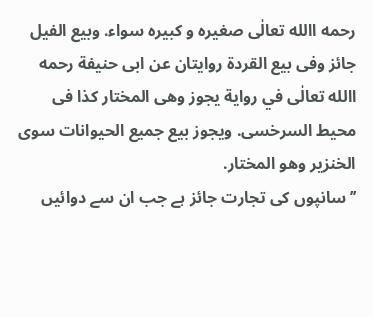رحمه االله تعالٰی صغيره و کبيره سواء. وبيع الفيل جائز وفی بيع القردة روايتان عن ابی حنيفة رحمه االله تعالٰی في رواية يجوز وهی المختار کذا فی محيط السرخسی. ويجوز بيع جميع الحيوانات سوی الخنزير وهو المختار.
’’سانپوں کی تجارت جائز ہے جب ان سے دوائیں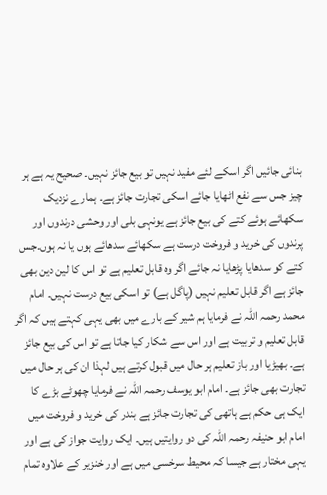بنائی جائیں اگر اسکے لئے مفید نہیں تو بیع جائز نہیں۔ صحیح یہ ہے ہر چیز جس سے نفع اٹھایا جائے اسکی تجارت جائز ہے۔ ہمارے نزدیک سکھائے ہوئے کتے کی بیع جائز ہے یونہی بلی اور وحشی درندوں اور پرندوں کی خرید و فروخت درست ہے سکھائے سدھائے ہوں یا نہ ہوں۔جس کتے کو سدھایا پڑھایا نہ جائے اگر وہ قابل تعلیم ہے تو اس کا لین دین بھی جائز ہے اگر قابل تعلیم نہیں (پاگل ہے) تو اسکی بیع درست نہیں۔ امام محمد رحمہ اللہ نے فرمایا ہم شیر کے بارے میں بھی یہی کہتے ہیں کہ اگر قابل تعلیم و تربیت ہے اور اس سے شکار کیا جاتا ہے تو اس کی بیع جائز ہے۔ بھیڑیا اور باز تعلیم ہر حال میں قبول کرتے ہیں لہذا ان کی ہر حال میں تجارت بھی جائز ہے۔ امام ابو یوسف رحمہ اللہ نے فرمایا چھوٹے بڑے کا ایک ہی حکم ہے ہاتھی کی تجارت جائز ہے بندر کی خرید و فروخت میں امام ابو حنیفہ رحمہ اللہ کی دو روایتیں ہیں۔ ایک روایت جواز کی ہے اور یہی مختار ہے جیسا کہ محیط سرخسی میں ہے اور خنزیر کے علاوہ تمام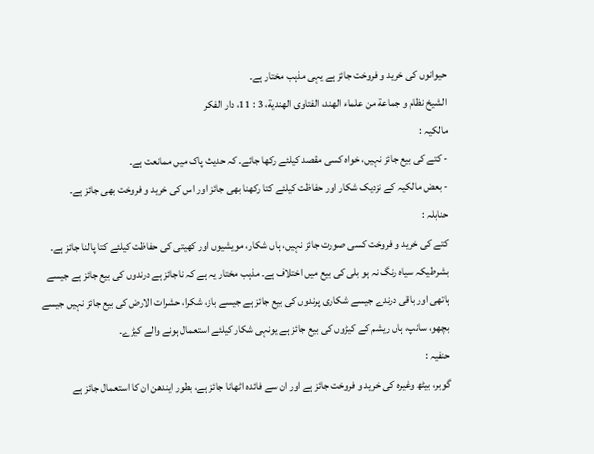حیوانوں کی خرید و فروخت جائز ہے یہی مذہب مختار ہے۔
الشيخ نظام و جماعة من علماء الهند، الفتاوی الهندية، 3 : 11، دار الفکر
مالکیہ :
- کتے کی بیع جائز نہیں، خواہ کسی مقصد کیلئے رکھا جائے۔ کہ حدیث پاک میں ممانعت ہے۔
- بعض مالکیہ کے نزدیک شکار اور حفاظت کیلئے کتا رکھنا بھی جائز اور اس کی خرید و فروخت بھی جائز ہے۔
حنابلہ :
کتے کی خرید و فروخت کسی صورت جائز نہیں، ہاں شکار، مویشیوں اور کھیتی کی حفاظت کیلئے کتا پالنا جائز ہے۔ بشرطیکہ سیاہ رنگ نہ ہو بلی کی بیع میں اختلاف ہے۔ مذہب مختار یہ ہے کہ ناجائز ہے درندوں کی بیع جائز ہے جیسے ہاتھی اور باقی درندے جیسے شکاری پرندوں کی بیع جائز ہے جیسے باز، شکرا، حشرات الارض کی بیع جائز نہیں جیسے بچھو، سانپ، ہاں ریشم کے کیڑوں کی بیع جائز ہے یونہی شکار کیلئے استعمال ہونے والے کیڑے۔
حنفیہ :
گوبر، بیٹھ وغیرہ کی خرید و فروخت جائز ہے اور ان سے فائدہ اٹھانا جائز ہے، بطور ایندھن ان کا استعمال جائز ہے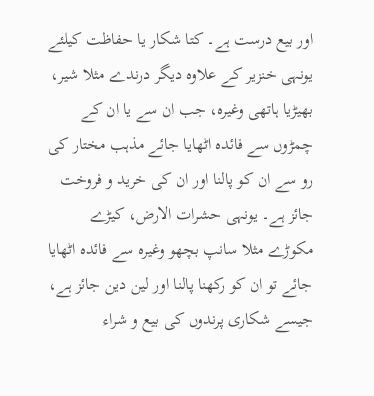اور بیع درست ہے۔ کتا شکار یا حفاظت کیلئے یونہی خنزیر کے علاوہ دیگر درندے مثلا شیر، بھیڑیا ہاتھی وغیرہ، جب ان سے یا ان کے چمڑوں سے فائدہ اٹھایا جائے مذہب مختار کی رو سے ان کو پالنا اور ان کی خرید و فروخت جائز ہے۔ یونہی حشرات الارض، کیڑے مکوڑے مثلا سانپ بچھو وغیرہ سے فائدہ اٹھایا جائے تو ان کو رکھنا پالنا اور لین دین جائز ہے، جیسے شکاری پرندوں کی بیع و شراء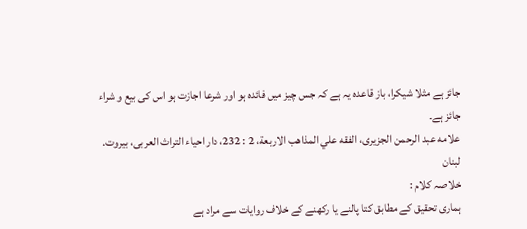جائز ہے مثلا شیکرا، باز قاعدہ یہ ہے کہ جس چیز میں فائدہ ہو اور شرعا اجازت ہو اس کی بیع و شراء جائز ہے۔
علامه عبد الرحمن الجزيری، الفقه علي المذاهب الاربعة، 2 : 232، دار احياء التراث العربی، بيروت. لبنان
خلاصہ کلام :
ہماری تحقیق کے مطابق کتا پالنے یا رکھنے کے خلاف روایات سے مراد ہے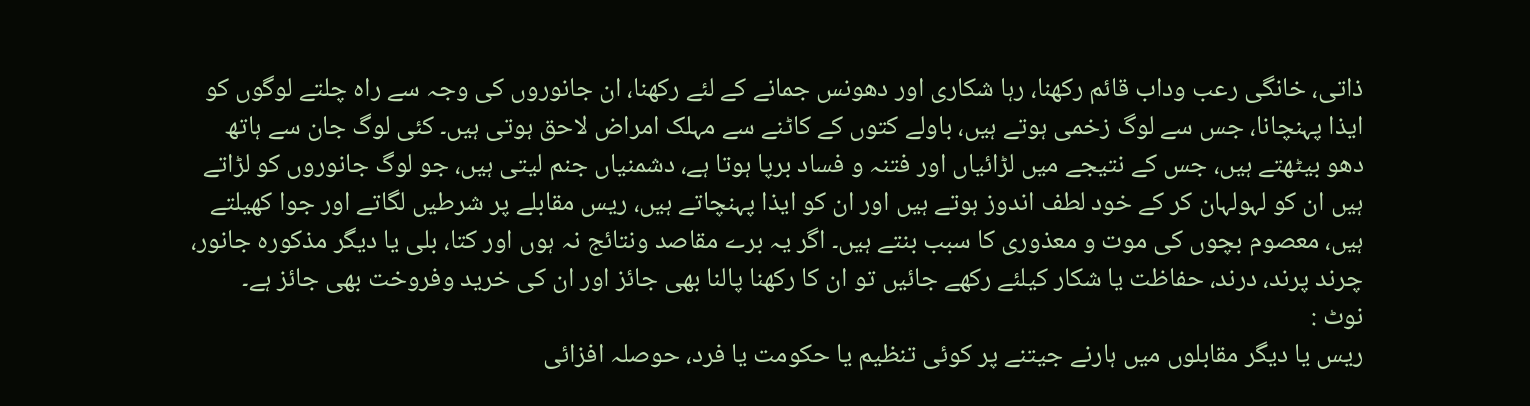ذاتی، خانگی رعب وداب قائم رکھنا، رہا شکاری اور دھونس جمانے کے لئے رکھنا، ان جانوروں کی وجہ سے راہ چلتے لوگوں کو ایذا پہنچانا، جس سے لوگ زخمی ہوتے ہیں، باولے کتوں کے کاٹنے سے مہلک امراض لاحق ہوتی ہیں۔ کئی لوگ جان سے ہاتھ دھو بیٹھتے ہیں، جس کے نتیجے میں لڑائیاں اور فتنہ و فساد برپا ہوتا ہے، دشمنیاں جنم لیتی ہیں، جو لوگ جانوروں کو لڑاتے ہیں ان کو لہولہان کر کے خود لطف اندوز ہوتے ہیں اور ان کو ایذا پہنچاتے ہیں، ریس مقابلے پر شرطیں لگاتے اور جوا کھیلتے ہیں، معصوم بچوں کی موت و معذوری کا سبب بنتے ہیں۔ اگر یہ برے مقاصد ونتائج نہ ہوں اور کتا، بلی یا دیگر مذکورہ جانور، چرند پرند، درند، حفاظت یا شکار کیلئے رکھے جائیں تو ان کا رکھنا پالنا بھی جائز اور ان کی خرید وفروخت بھی جائز ہے۔
نوٹ :
ریس یا دیگر مقابلوں میں ہارنے جیتنے پر کوئی تنظیم یا حکومت یا فرد، حوصلہ افزائی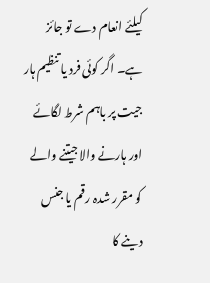کیلئے انعام دے تو جائز ہے۔ اگر کوئی فرد یا تنظیم ہار جیت پر باہم شرط لگائے اور ہارنے والا جیتنے والے کو مقرر شدہ رقم یا جنس دینے کا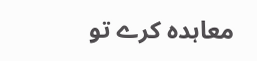معاہدہ کرے تو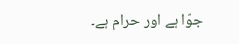جوّا ہے اور حرام ہے۔